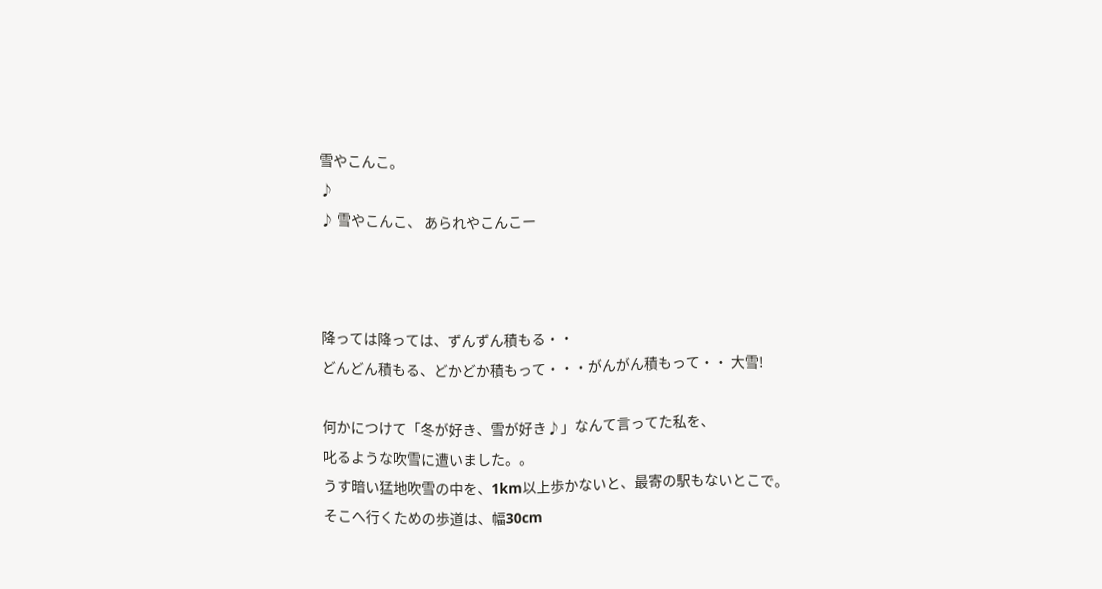雪やこんこ。
♪
♪ 雪やこんこ、 あられやこんこー



降っては降っては、ずんずん積もる・・
どんどん積もる、どかどか積もって・・・がんがん積もって・・ 大雪!

何かにつけて「冬が好き、雪が好き♪」なんて言ってた私を、
叱るような吹雪に遭いました。。
うす暗い猛地吹雪の中を、1km以上歩かないと、最寄の駅もないとこで。
そこへ行くための歩道は、幅30cm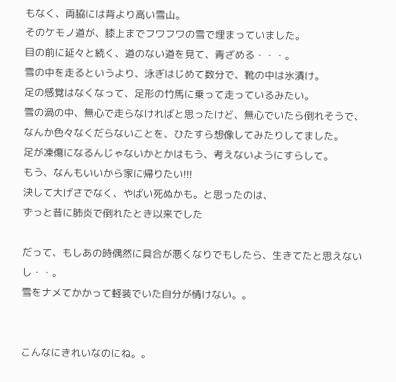もなく、両脇には背より高い雪山。
そのケモノ道が、膝上までフワフワの雪で埋まっていました。
目の前に延々と続く、道のない道を見て、青ざめる・・・。
雪の中を走るというより、泳ぎはじめて数分で、靴の中は氷漬け。
足の感覚はなくなって、足形の竹馬に乗って走っているみたい。
雪の渦の中、無心で走らなければと思ったけど、無心でいたら倒れそうで、
なんか色々なくだらないことを、ひたすら想像してみたりしてました。
足が凍傷になるんじゃないかとかはもう、考えないようにすらして。
もう、なんもいいから家に帰りたい!!!
決して大げさでなく、やばい死ぬかも。と思ったのは、
ずっと昔に肺炎で倒れたとき以来でした

だって、もしあの時偶然に具合が悪くなりでもしたら、生きてたと思えないし・・。
雪をナメてかかって軽装でいた自分が情けない。。


こんなにきれいなのにね。。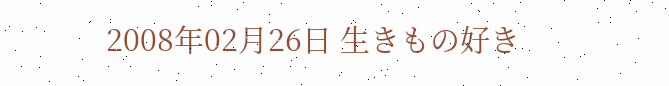2008年02月26日 生きもの好き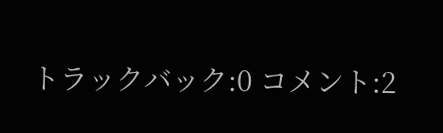トラックバック:0 コメント:2